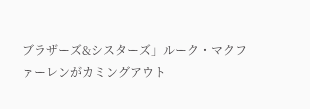ブラザーズ&シスターズ」ルーク・マクファーレンがカミングアウト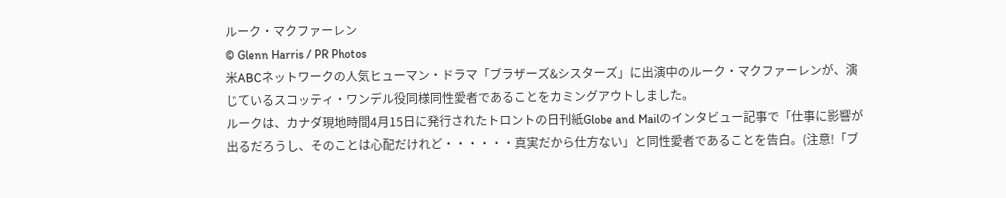ルーク・マクファーレン
© Glenn Harris / PR Photos
米ABCネットワークの人気ヒューマン・ドラマ「ブラザーズ&シスターズ」に出演中のルーク・マクファーレンが、演じているスコッティ・ワンデル役同様同性愛者であることをカミングアウトしました。
ルークは、カナダ現地時間4月15日に発行されたトロントの日刊紙Globe and Mailのインタビュー記事で「仕事に影響が出るだろうし、そのことは心配だけれど・・・・・・真実だから仕方ない」と同性愛者であることを告白。(注意!「ブ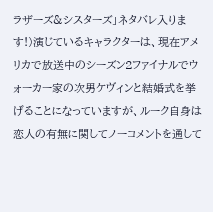ラザーズ&シスターズ」ネタバレ入ります!)演じているキャラクターは、現在アメリカで放送中のシーズン2ファイナルでウォーカー家の次男ケヴィンと結婚式を挙げることになっていますが、ルーク自身は恋人の有無に関してノーコメントを通して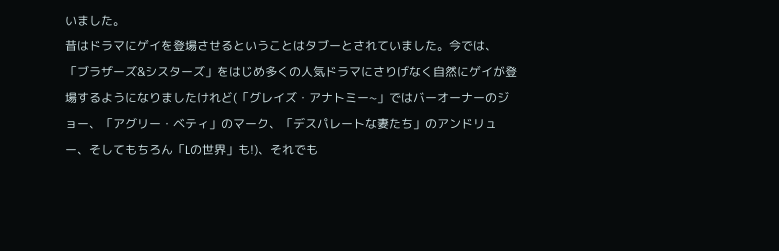いました。
昔はドラマにゲイを登場させるということはタブーとされていました。今では、「ブラザーズ&シスターズ」をはじめ多くの人気ドラマにさりげなく自然にゲイが登場するようになりましたけれど(「グレイズ・アナトミー~」ではバーオーナーのジョー、「アグリー・ベティ」のマーク、「デスパレートな妻たち」のアンドリュー、そしてもちろん「Lの世界」も!)、それでも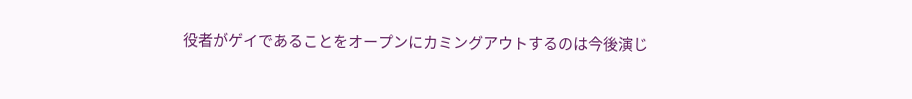役者がゲイであることをオープンにカミングアウトするのは今後演じ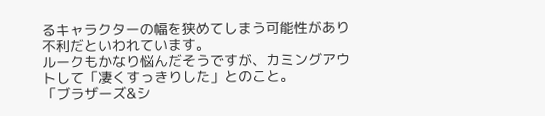るキャラクターの幅を狭めてしまう可能性があり不利だといわれています。
ルークもかなり悩んだそうですが、カミングアウトして「凄くすっきりした」とのこと。
「ブラザーズ&シ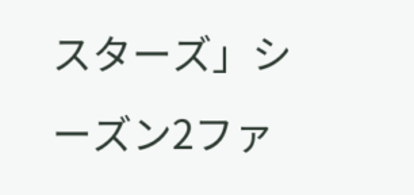スターズ」シーズン2ファ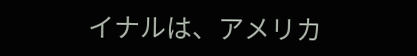イナルは、アメリカ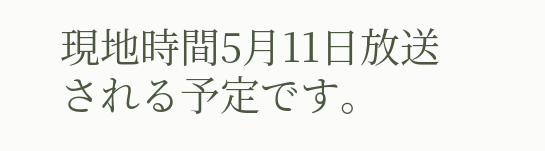現地時間5月11日放送される予定です。